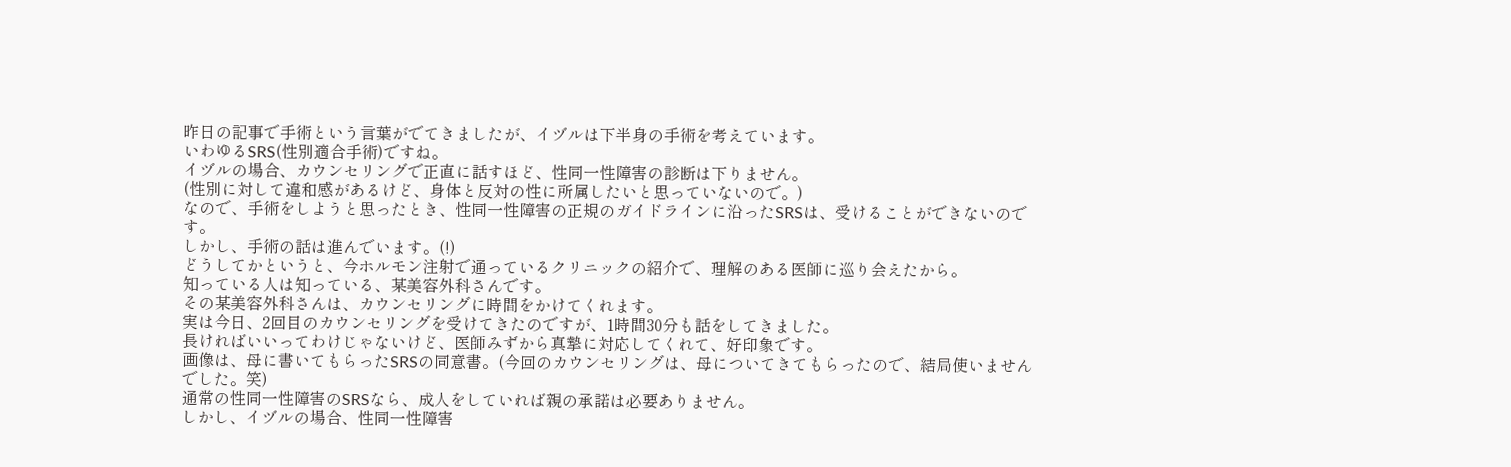昨日の記事で手術という言葉がでてきましたが、イヅルは下半身の手術を考えています。
いわゆるSRS(性別適合手術)ですね。
イヅルの場合、カウンセリングで正直に話すほど、性同一性障害の診断は下りません。
(性別に対して違和感があるけど、身体と反対の性に所属したいと思っていないので。)
なので、手術をしようと思ったとき、性同一性障害の正規のガイドラインに沿ったSRSは、受けることができないのです。
しかし、手術の話は進んでいます。(!)
どうしてかというと、今ホルモン注射で通っているクリニックの紹介で、理解のある医師に巡り会えたから。
知っている人は知っている、某美容外科さんです。
その某美容外科さんは、カウンセリングに時間をかけてくれます。
実は今日、2回目のカウンセリングを受けてきたのですが、1時間30分も話をしてきました。
長ければいいってわけじゃないけど、医師みずから真摯に対応してくれて、好印象です。
画像は、母に書いてもらったSRSの同意書。(今回のカウンセリングは、母についてきてもらったので、結局使いませんでした。笑)
通常の性同一性障害のSRSなら、成人をしていれば親の承諾は必要ありません。
しかし、イヅルの場合、性同一性障害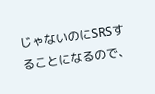じゃないのにSRSすることになるので、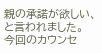親の承諾が欲しい、と言われました。
今回のカウンセ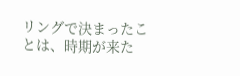リングで決まったことは、時期が来た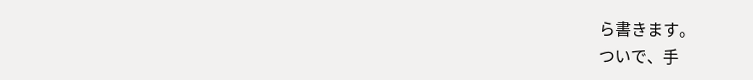ら書きます。
ついで、手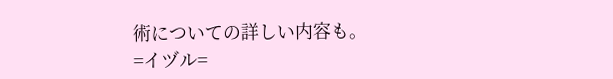術についての詳しい内容も。
=イヅル=